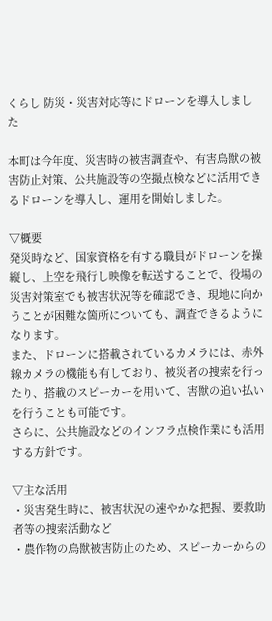くらし 防災・災害対応等にドローンを導入しました

本町は今年度、災害時の被害調査や、有害鳥獣の被害防止対策、公共施設等の空撮点検などに活用できるドローンを導入し、運用を開始しました。

▽概要
発災時など、国家資格を有する職員がドローンを操縦し、上空を飛行し映像を転送することで、役場の災害対策室でも被害状況等を確認でき、現地に向かうことが困難な箇所についても、調査できるようになります。
また、ドローンに搭載されているカメラには、赤外線カメラの機能も有しており、被災者の捜索を行ったり、搭載のスピーカーを用いて、害獣の追い払いを行うことも可能です。
さらに、公共施設などのインフラ点検作業にも活用する方針です。

▽主な活用
・災害発生時に、被害状況の速やかな把握、要救助者等の捜索活動など
・農作物の鳥獣被害防止のため、スピーカーからの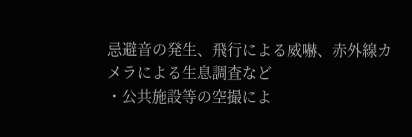忌避音の発生、飛行による威嚇、赤外線カメラによる生息調査など
・公共施設等の空撮によ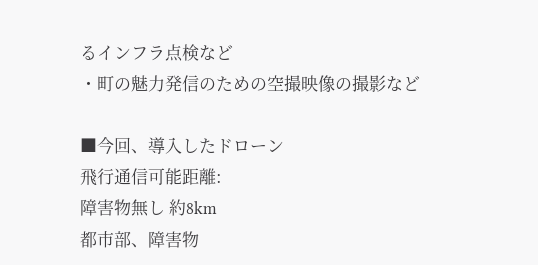るインフラ点検など
・町の魅力発信のための空撮映像の撮影など

■今回、導入したドローン
飛行通信可能距離:
障害物無し 約8km
都市部、障害物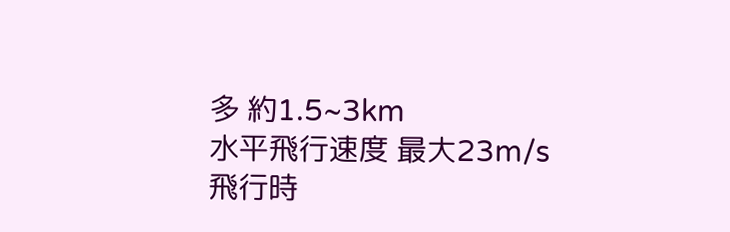多 約1.5~3km
水平飛行速度 最大23m/s
飛行時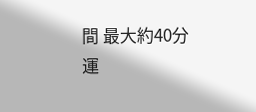間 最大約40分
運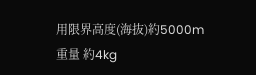用限界高度(海抜)約5000m
重量 約4kg